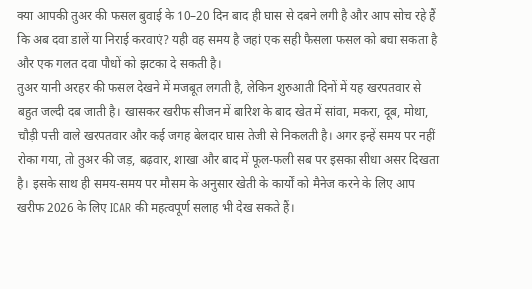क्या आपकी तुअर की फसल बुवाई के 10–20 दिन बाद ही घास से दबने लगी है और आप सोच रहे हैं कि अब दवा डालें या निराई करवाएं? यही वह समय है जहां एक सही फैसला फसल को बचा सकता है और एक गलत दवा पौधों को झटका दे सकती है।
तुअर यानी अरहर की फसल देखने में मजबूत लगती है, लेकिन शुरुआती दिनों में यह खरपतवार से बहुत जल्दी दब जाती है। खासकर खरीफ सीजन में बारिश के बाद खेत में सांवा, मकरा, दूब, मोथा, चौड़ी पत्ती वाले खरपतवार और कई जगह बेलदार घास तेजी से निकलती है। अगर इन्हें समय पर नहीं रोका गया, तो तुअर की जड़, बढ़वार, शाखा और बाद में फूल-फली सब पर इसका सीधा असर दिखता है। इसके साथ ही समय-समय पर मौसम के अनुसार खेती के कार्यों को मैनेज करने के लिए आप खरीफ 2026 के लिए ICAR की महत्वपूर्ण सलाह भी देख सकते हैं।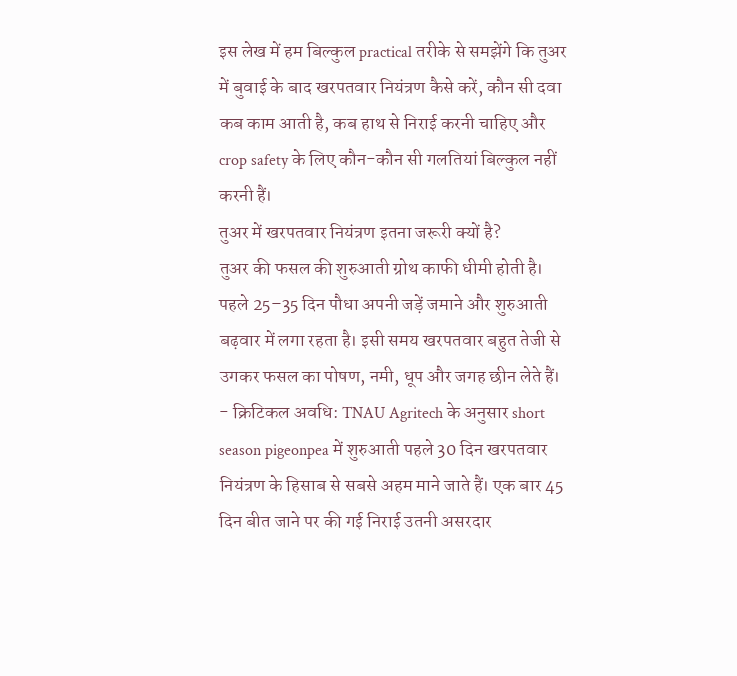इस लेख में हम बिल्कुल practical तरीके से समझेंगे कि तुअर में बुवाई के बाद खरपतवार नियंत्रण कैसे करें, कौन सी दवा कब काम आती है, कब हाथ से निराई करनी चाहिए और crop safety के लिए कौन-कौन सी गलतियां बिल्कुल नहीं करनी हैं।
तुअर में खरपतवार नियंत्रण इतना जरूरी क्यों है?
तुअर की फसल की शुरुआती ग्रोथ काफी धीमी होती है। पहले 25–35 दिन पौधा अपनी जड़ें जमाने और शुरुआती बढ़वार में लगा रहता है। इसी समय खरपतवार बहुत तेजी से उगकर फसल का पोषण, नमी, धूप और जगह छीन लेते हैं।
- क्रिटिकल अवधि: TNAU Agritech के अनुसार short season pigeonpea में शुरुआती पहले 30 दिन खरपतवार नियंत्रण के हिसाब से सबसे अहम माने जाते हैं। एक बार 45 दिन बीत जाने पर की गई निराई उतनी असरदार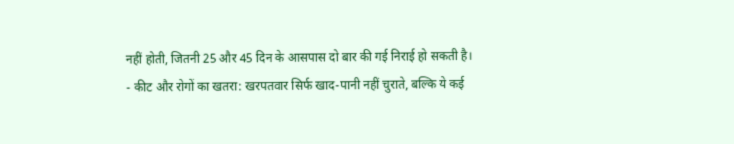नहीं होती, जितनी 25 और 45 दिन के आसपास दो बार की गई निराई हो सकती है।
- कीट और रोगों का खतरा: खरपतवार सिर्फ खाद-पानी नहीं चुराते, बल्कि ये कई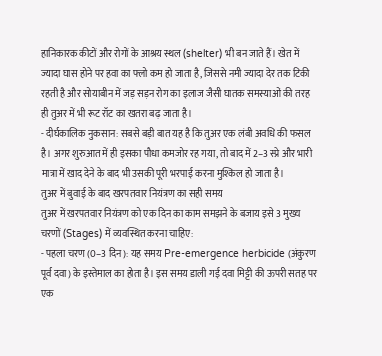हानिकारक कीटों और रोगों के आश्रय स्थल (shelter) भी बन जाते हैं। खेत में ज्यादा घास होने पर हवा का फ्लो कम हो जाता है, जिससे नमी ज्यादा देर तक टिकी रहती है और सोयाबीन में जड़ सड़न रोग का इलाज जैसी घातक समस्याओं की तरह ही तुअर में भी रूट रॉट का खतरा बढ़ जाता है।
- दीर्घकालिक नुकसान: सबसे बड़ी बात यह है कि तुअर एक लंबी अवधि की फसल है। अगर शुरुआत में ही इसका पौधा कमजोर रह गया, तो बाद में 2–3 स्प्रे और भारी मात्रा में खाद देने के बाद भी उसकी पूरी भरपाई करना मुश्किल हो जाता है।
तुअर में बुवाई के बाद खरपतवार नियंत्रण का सही समय
तुअर में खरपतवार नियंत्रण को एक दिन का काम समझने के बजाय इसे 3 मुख्य चरणों (Stages) में व्यवस्थित करना चाहिए:
- पहला चरण (0–3 दिन): यह समय Pre-emergence herbicide (अंकुरण पूर्व दवा) के इस्तेमाल का होता है। इस समय डाली गई दवा मिट्टी की ऊपरी सतह पर एक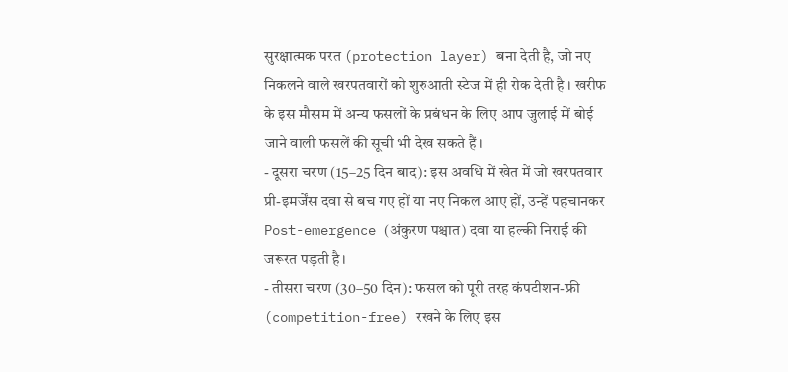सुरक्षात्मक परत (protection layer) बना देती है, जो नए निकलने वाले खरपतवारों को शुरुआती स्टेज में ही रोक देती है। खरीफ के इस मौसम में अन्य फसलों के प्रबंधन के लिए आप जुलाई में बोई जाने वाली फसलें की सूची भी देख सकते हैं।
- दूसरा चरण (15–25 दिन बाद): इस अवधि में खेत में जो खरपतवार प्री-इमर्जेंस दवा से बच गए हों या नए निकल आए हों, उन्हें पहचानकर Post-emergence (अंकुरण पश्चात) दवा या हल्की निराई की जरूरत पड़ती है।
- तीसरा चरण (30–50 दिन): फसल को पूरी तरह कंपटीशन-फ्री (competition-free) रखने के लिए इस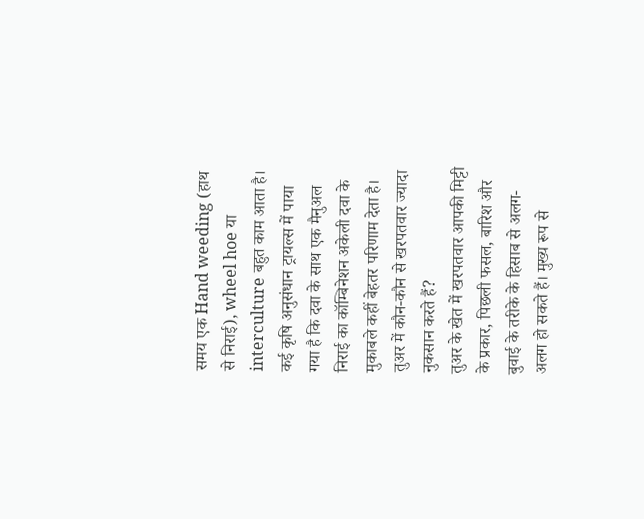समय एक Hand weeding (हाथ से निराई), wheel hoe या interculture बहुत काम आता है। कई कृषि अनुसंधान ट्रायल्स में पाया गया है कि दवा के साथ एक मैनुअल निराई का कॉम्बिनेशन अकेली दवा के मुकाबले कहीं बेहतर परिणाम देता है।
तुअर में कौन-कौन से खरपतवार ज्यादा नुकसान करते हैं?
तुअर के खेत में खरपतवार आपकी मिट्टी के प्रकार, पिछली फसल, बारिश और बुवाई के तरीके के हिसाब से अलग-अलग हो सकते हैं। मुख्य रूप से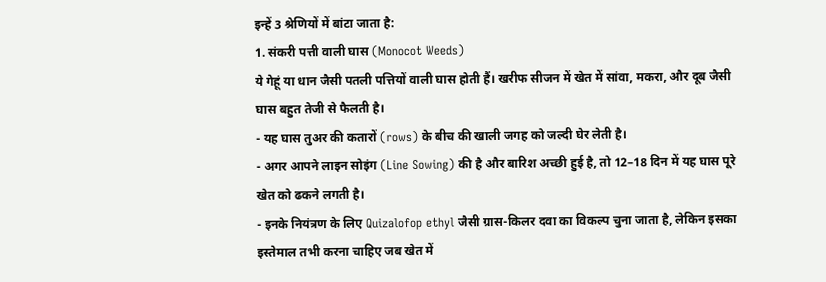इन्हें 3 श्रेणियों में बांटा जाता है:
1. संकरी पत्ती वाली घास (Monocot Weeds)
ये गेहूं या धान जैसी पतली पत्तियों वाली घास होती हैं। खरीफ सीजन में खेत में सांवा, मकरा, और दूब जैसी घास बहुत तेजी से फैलती है।
- यह घास तुअर की कतारों (rows) के बीच की खाली जगह को जल्दी घेर लेती है।
- अगर आपने लाइन सोइंग (Line Sowing) की है और बारिश अच्छी हुई है, तो 12–18 दिन में यह घास पूरे खेत को ढकने लगती है।
- इनके नियंत्रण के लिए Quizalofop ethyl जैसी ग्रास-किलर दवा का विकल्प चुना जाता है, लेकिन इसका इस्तेमाल तभी करना चाहिए जब खेत में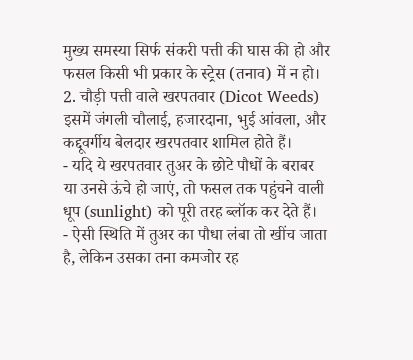मुख्य समस्या सिर्फ संकरी पत्ती की घास की हो और फसल किसी भी प्रकार के स्ट्रेस (तनाव) में न हो।
2. चौड़ी पत्ती वाले खरपतवार (Dicot Weeds)
इसमें जंगली चौलाई, हजारदाना, भुई आंवला, और कद्दूवर्गीय बेलदार खरपतवार शामिल होते हैं।
- यदि ये खरपतवार तुअर के छोटे पौधों के बराबर या उनसे ऊंचे हो जाएं, तो फसल तक पहुंचने वाली धूप (sunlight) को पूरी तरह ब्लॉक कर देते हैं।
- ऐसी स्थिति में तुअर का पौधा लंबा तो खींच जाता है, लेकिन उसका तना कमजोर रह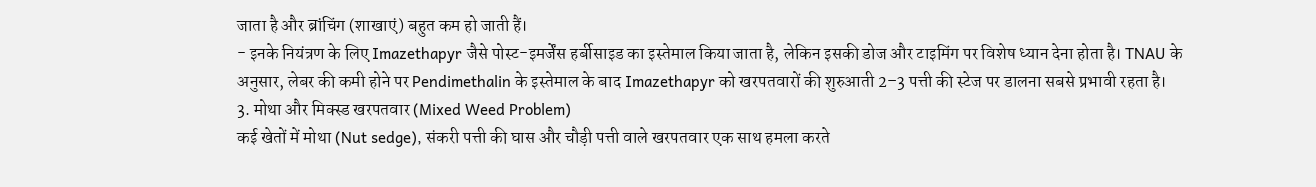जाता है और ब्रांचिंग (शाखाएं) बहुत कम हो जाती हैं।
- इनके नियंत्रण के लिए Imazethapyr जैसे पोस्ट-इमर्जेंस हर्बीसाइड का इस्तेमाल किया जाता है, लेकिन इसकी डोज और टाइमिंग पर विशेष ध्यान देना होता है। TNAU के अनुसार, लेबर की कमी होने पर Pendimethalin के इस्तेमाल के बाद Imazethapyr को खरपतवारों की शुरुआती 2–3 पत्ती की स्टेज पर डालना सबसे प्रभावी रहता है।
3. मोथा और मिक्स्ड खरपतवार (Mixed Weed Problem)
कई खेतों में मोथा (Nut sedge), संकरी पत्ती की घास और चौड़ी पत्ती वाले खरपतवार एक साथ हमला करते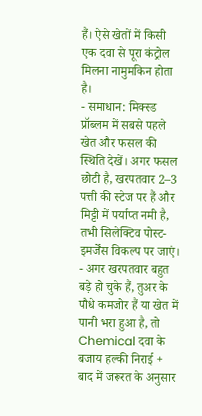हैं। ऐसे खेतों में किसी एक दवा से पूरा कंट्रोल मिलना नामुमकिन होता है।
- समाधान: मिक्स्ड प्रॉब्लम में सबसे पहले खेत और फसल की स्थिति देखें। अगर फसल छोटी है, खरपतवार 2–3 पत्ती की स्टेज पर हैं और मिट्टी में पर्याप्त नमी है, तभी सिलेक्टिव पोस्ट-इमर्जेंस विकल्प पर जाएं।
- अगर खरपतवार बहुत बड़े हो चुके हैं, तुअर के पौधे कमजोर हैं या खेत में पानी भरा हुआ है, तो Chemical दवा के बजाय हल्की निराई + बाद में जरूरत के अनुसार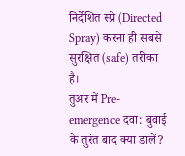निर्देशित स्प्रे (Directed Spray) करना ही सबसे सुरक्षित (safe) तरीका है।
तुअर में Pre-emergence दवा: बुवाई के तुरंत बाद क्या डालें?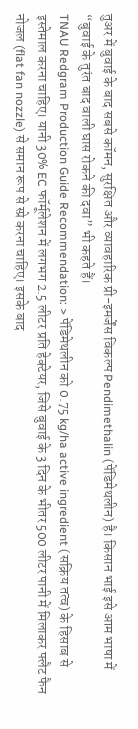तुअर में बुवाई के बाद सबसे कॉमन, सुरक्षित और व्यावहारिक प्री-इमर्जेंस विकल्प Pendimethalin (पेंडिमेथलीन) है। किसान भाई इसे आम भाषा में “बुवाई के तुरंत बाद वाली घास रोकने की दवा” भी कहते हैं।
TNAU Redgram Production Guide Recommendation: > पेंडिमेथलीन को 0.75 kg/ha active ingredient (सक्रिय तत्व) के हिसाब से इस्तेमाल करना चाहिए। यानी 30% EC फॉर्मूलेशन में लगभग 2.5 लीटर प्रति हेक्टेयर, जिसे बुवाई के 3 दिन के भीतर 500 लीटर पानी में मिलाकर फ्लैट फैन नोजल (flat fan nozzle) से समान रूप से स्प्रे करना चाहिए। इसके बाद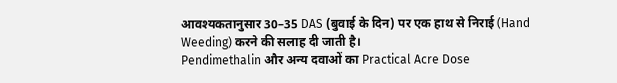आवश्यकतानुसार 30–35 DAS (बुवाई के दिन) पर एक हाथ से निराई (Hand Weeding) करने की सलाह दी जाती है।
Pendimethalin और अन्य दवाओं का Practical Acre Dose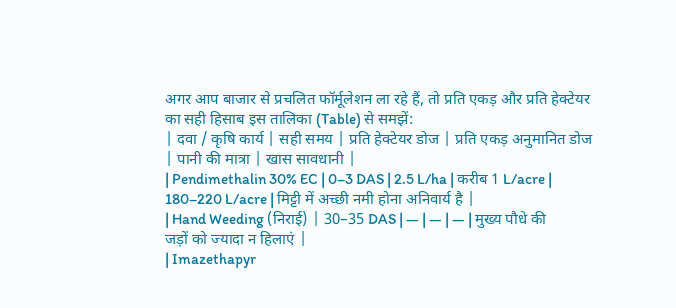अगर आप बाजार से प्रचलित फॉर्मूलेशन ला रहे हैं, तो प्रति एकड़ और प्रति हेक्टेयर का सही हिसाब इस तालिका (Table) से समझें:
| दवा / कृषि कार्य | सही समय | प्रति हेक्टेयर डोज | प्रति एकड़ अनुमानित डोज | पानी की मात्रा | खास सावधानी |
| Pendimethalin 30% EC | 0–3 DAS | 2.5 L/ha | करीब 1 L/acre | 180–220 L/acre | मिट्टी में अच्छी नमी होना अनिवार्य है |
| Hand Weeding (निराई) | 30–35 DAS | — | — | — | मुख्य पौधे की जड़ों को ज्यादा न हिलाएं |
| Imazethapyr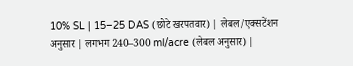10% SL | 15–25 DAS (छोटे खरपतवार) | लेबल/एक्सटेंशन अनुसार | लगभग 240–300 ml/acre (लेबल अनुसार) |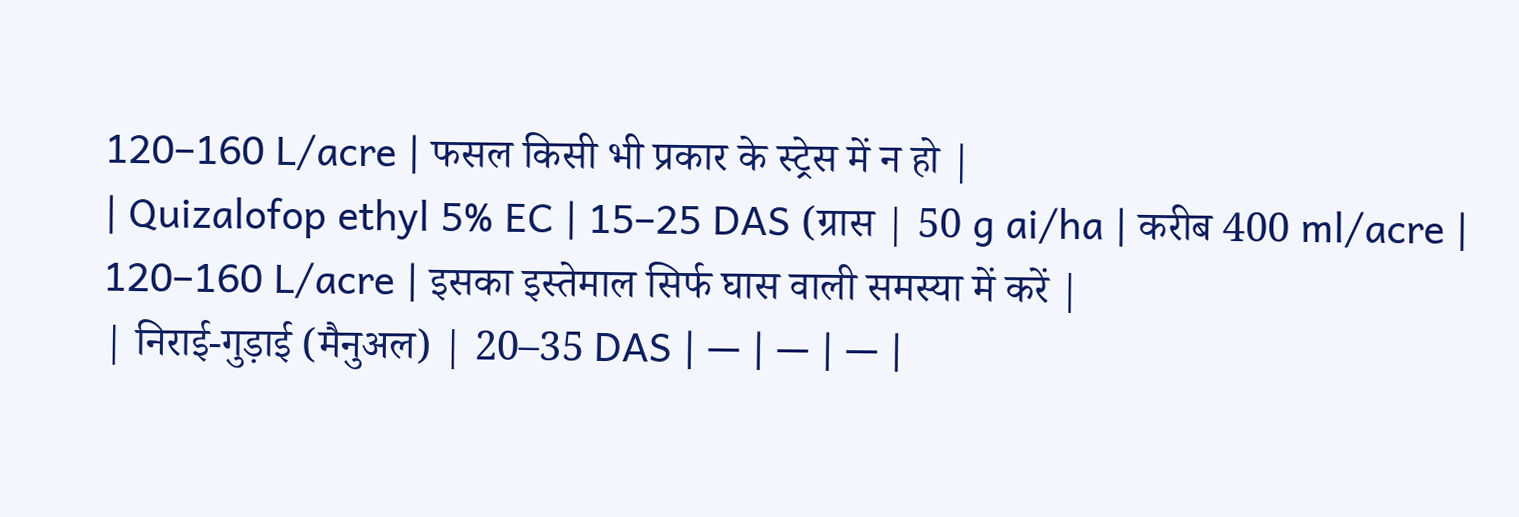120–160 L/acre | फसल किसी भी प्रकार के स्ट्रेस में न हो |
| Quizalofop ethyl 5% EC | 15–25 DAS (ग्रास | 50 g ai/ha | करीब 400 ml/acre | 120–160 L/acre | इसका इस्तेमाल सिर्फ घास वाली समस्या में करें |
| निराई-गुड़ाई (मैनुअल) | 20–35 DAS | — | — | — |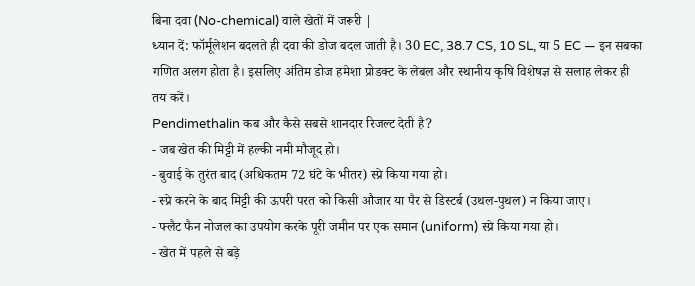बिना दवा (No-chemical) वाले खेतों में जरूरी |
ध्यान दें: फॉर्मूलेशन बदलते ही दवा की डोज बदल जाती है। 30 EC, 38.7 CS, 10 SL, या 5 EC — इन सबका गणित अलग होता है। इसलिए अंतिम डोज हमेशा प्रोडक्ट के लेबल और स्थानीय कृषि विशेषज्ञ से सलाह लेकर ही तय करें।
Pendimethalin कब और कैसे सबसे शानदार रिजल्ट देती है?
- जब खेत की मिट्टी में हल्की नमी मौजूद हो।
- बुवाई के तुरंत बाद (अधिकतम 72 घंटे के भीतर) स्प्रे किया गया हो।
- स्प्रे करने के बाद मिट्टी की ऊपरी परत को किसी औजार या पैर से डिस्टर्ब (उथल-पुथल) न किया जाए।
- फ्लैट फैन नोजल का उपयोग करके पूरी जमीन पर एक समान (uniform) स्प्रे किया गया हो।
- खेत में पहले से बड़े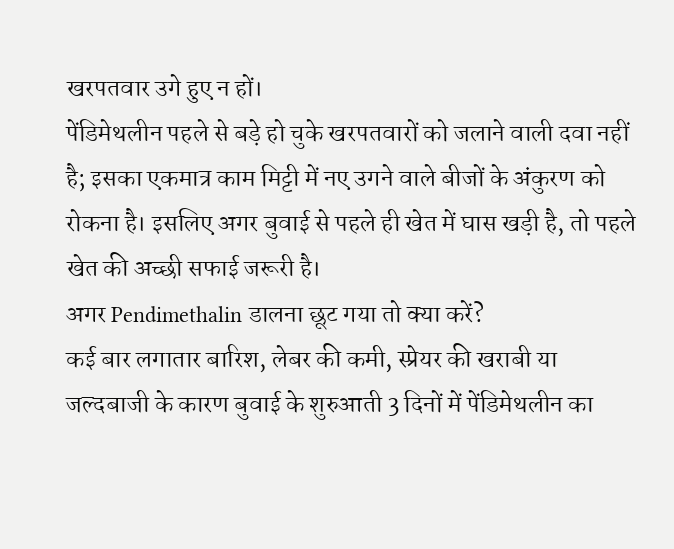खरपतवार उगे हुए न हों।
पेंडिमेथलीन पहले से बड़े हो चुके खरपतवारों को जलाने वाली दवा नहीं है; इसका एकमात्र काम मिट्टी में नए उगने वाले बीजों के अंकुरण को रोकना है। इसलिए अगर बुवाई से पहले ही खेत में घास खड़ी है, तो पहले खेत की अच्छी सफाई जरूरी है।
अगर Pendimethalin डालना छूट गया तो क्या करें?
कई बार लगातार बारिश, लेबर की कमी, स्प्रेयर की खराबी या जल्दबाजी के कारण बुवाई के शुरुआती 3 दिनों में पेंडिमेथलीन का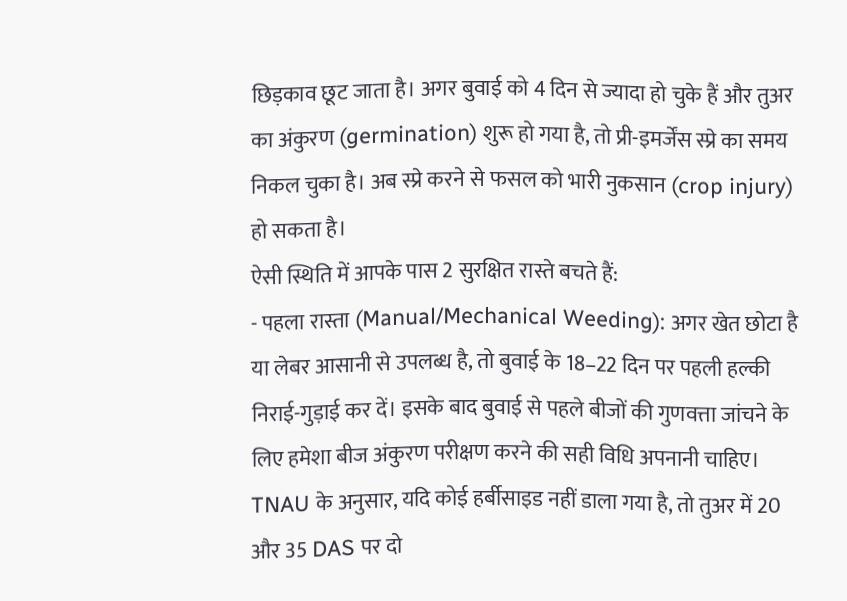छिड़काव छूट जाता है। अगर बुवाई को 4 दिन से ज्यादा हो चुके हैं और तुअर का अंकुरण (germination) शुरू हो गया है, तो प्री-इमर्जेंस स्प्रे का समय निकल चुका है। अब स्प्रे करने से फसल को भारी नुकसान (crop injury) हो सकता है।
ऐसी स्थिति में आपके पास 2 सुरक्षित रास्ते बचते हैं:
- पहला रास्ता (Manual/Mechanical Weeding): अगर खेत छोटा है या लेबर आसानी से उपलब्ध है, तो बुवाई के 18–22 दिन पर पहली हल्की निराई-गुड़ाई कर दें। इसके बाद बुवाई से पहले बीजों की गुणवत्ता जांचने के लिए हमेशा बीज अंकुरण परीक्षण करने की सही विधि अपनानी चाहिए। TNAU के अनुसार, यदि कोई हर्बीसाइड नहीं डाला गया है, तो तुअर में 20 और 35 DAS पर दो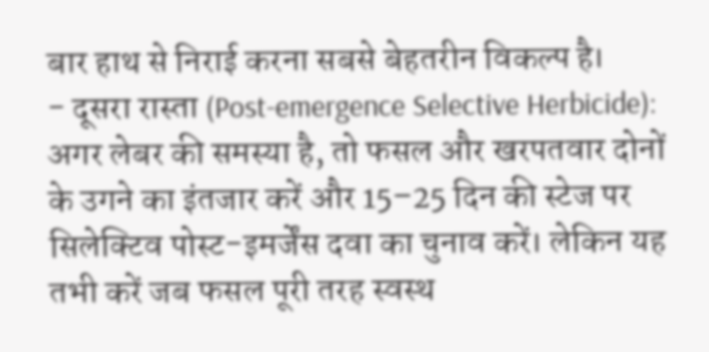बार हाथ से निराई करना सबसे बेहतरीन विकल्प है।
- दूसरा रास्ता (Post-emergence Selective Herbicide): अगर लेबर की समस्या है, तो फसल और खरपतवार दोनों के उगने का इंतजार करें और 15–25 दिन की स्टेज पर सिलेक्टिव पोस्ट-इमर्जेंस दवा का चुनाव करें। लेकिन यह तभी करें जब फसल पूरी तरह स्वस्थ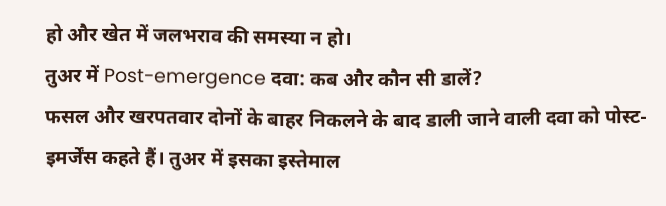हो और खेत में जलभराव की समस्या न हो।
तुअर में Post-emergence दवा: कब और कौन सी डालें?
फसल और खरपतवार दोनों के बाहर निकलने के बाद डाली जाने वाली दवा को पोस्ट-इमर्जेंस कहते हैं। तुअर में इसका इस्तेमाल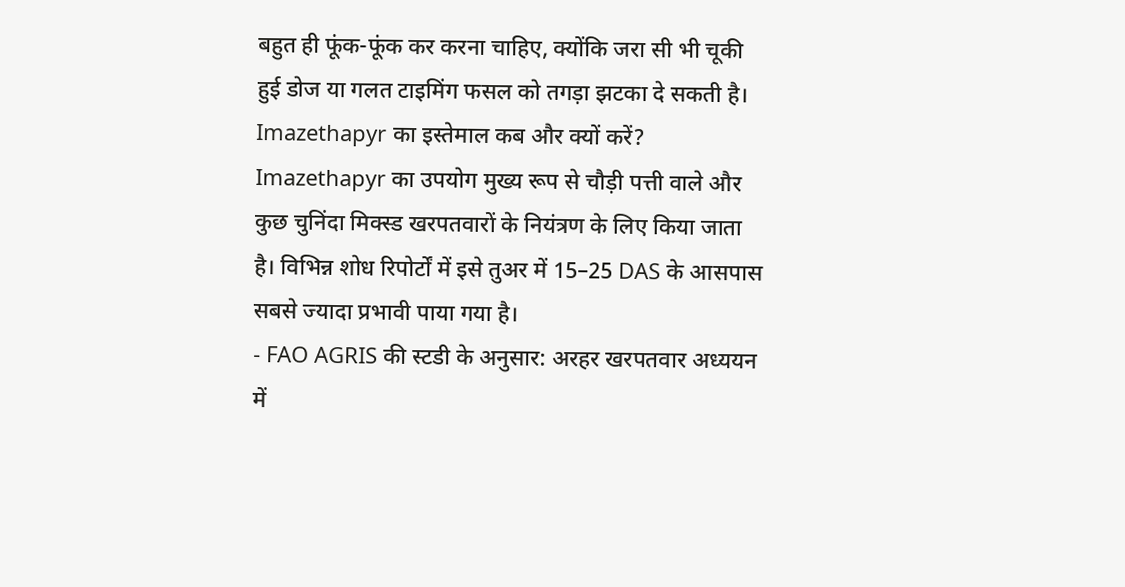बहुत ही फूंक-फूंक कर करना चाहिए, क्योंकि जरा सी भी चूकी हुई डोज या गलत टाइमिंग फसल को तगड़ा झटका दे सकती है।
Imazethapyr का इस्तेमाल कब और क्यों करें?
Imazethapyr का उपयोग मुख्य रूप से चौड़ी पत्ती वाले और कुछ चुनिंदा मिक्स्ड खरपतवारों के नियंत्रण के लिए किया जाता है। विभिन्न शोध रिपोर्टों में इसे तुअर में 15–25 DAS के आसपास सबसे ज्यादा प्रभावी पाया गया है।
- FAO AGRIS की स्टडी के अनुसार: अरहर खरपतवार अध्ययन में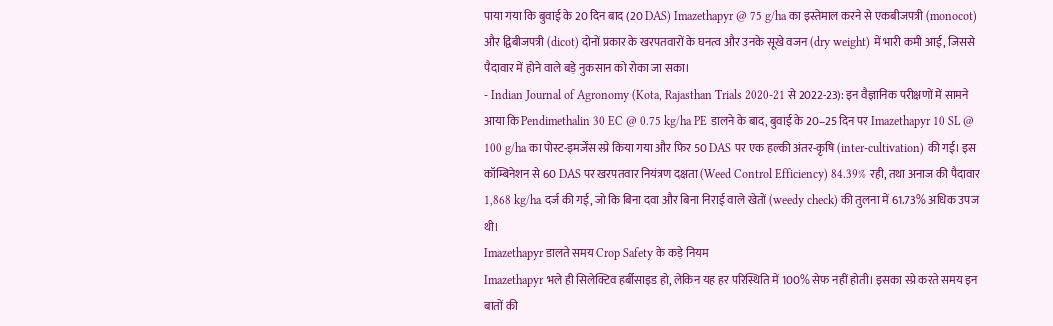पाया गया कि बुवाई के 20 दिन बाद (20 DAS) Imazethapyr @ 75 g/ha का इस्तेमाल करने से एकबीजपत्री (monocot) और द्विबीजपत्री (dicot) दोनों प्रकार के खरपतवारों के घनत्व और उनके सूखे वजन (dry weight) में भारी कमी आई, जिससे पैदावार में होने वाले बड़े नुकसान को रोका जा सका।
- Indian Journal of Agronomy (Kota, Rajasthan Trials 2020-21 से 2022-23): इन वैज्ञानिक परीक्षणों में सामने आया कि Pendimethalin 30 EC @ 0.75 kg/ha PE डालने के बाद, बुवाई के 20–25 दिन पर Imazethapyr 10 SL @ 100 g/ha का पोस्ट-इमर्जेंस स्प्रे किया गया और फिर 50 DAS पर एक हल्की अंतर-कृषि (inter-cultivation) की गई। इस कॉम्बिनेशन से 60 DAS पर खरपतवार नियंत्रण दक्षता (Weed Control Efficiency) 84.39% रही, तथा अनाज की पैदावार 1,868 kg/ha दर्ज की गई, जो कि बिना दवा और बिना निराई वाले खेतों (weedy check) की तुलना में 61.73% अधिक उपज थी।
Imazethapyr डालते समय Crop Safety के कड़े नियम
Imazethapyr भले ही सिलेक्टिव हर्बीसाइड हो, लेकिन यह हर परिस्थिति में 100% सेफ नहीं होती। इसका स्प्रे करते समय इन बातों की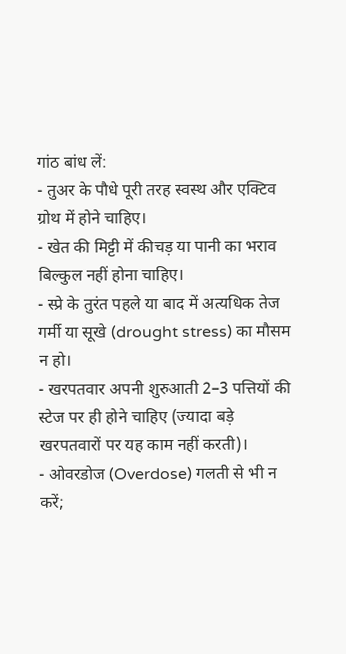गांठ बांध लें:
- तुअर के पौधे पूरी तरह स्वस्थ और एक्टिव ग्रोथ में होने चाहिए।
- खेत की मिट्टी में कीचड़ या पानी का भराव बिल्कुल नहीं होना चाहिए।
- स्प्रे के तुरंत पहले या बाद में अत्यधिक तेज गर्मी या सूखे (drought stress) का मौसम न हो।
- खरपतवार अपनी शुरुआती 2–3 पत्तियों की स्टेज पर ही होने चाहिए (ज्यादा बड़े खरपतवारों पर यह काम नहीं करती)।
- ओवरडोज (Overdose) गलती से भी न करें;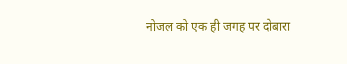नोजल को एक ही जगह पर दोबारा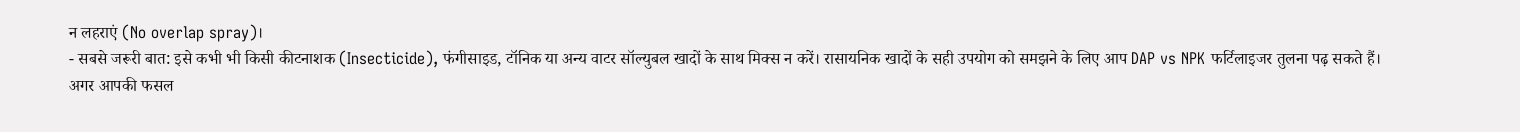न लहराएं (No overlap spray)।
- सबसे जरूरी बात: इसे कभी भी किसी कीटनाशक (Insecticide), फंगीसाइड, टॉनिक या अन्य वाटर सॉल्युबल खादों के साथ मिक्स न करें। रासायनिक खादों के सही उपयोग को समझने के लिए आप DAP vs NPK फर्टिलाइजर तुलना पढ़ सकते हैं।
अगर आपकी फसल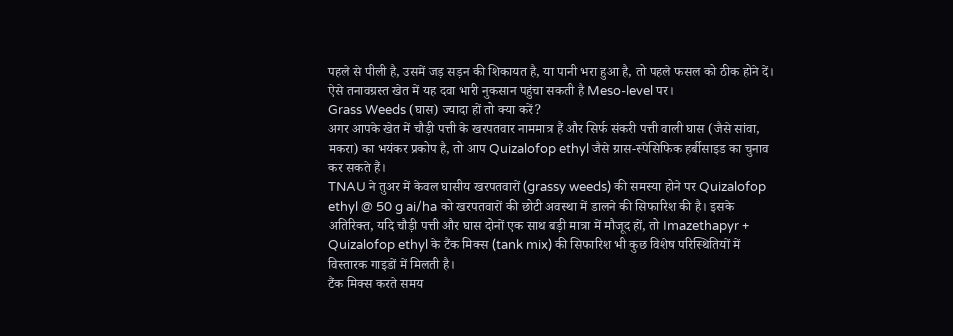पहले से पीली है, उसमें जड़ सड़न की शिकायत है, या पानी भरा हुआ है, तो पहले फसल को ठीक होने दें। ऐसे तनावग्रस्त खेत में यह दवा भारी नुकसान पहुंचा सकती है Meso-level पर।
Grass Weeds (घास) ज्यादा हों तो क्या करें?
अगर आपके खेत में चौड़ी पत्ती के खरपतवार नाममात्र हैं और सिर्फ संकरी पत्ती वाली घास (जैसे सांवा, मकरा) का भयंकर प्रकोप है, तो आप Quizalofop ethyl जैसे ग्रास-स्पेसिफिक हर्बीसाइड का चुनाव कर सकते हैं।
TNAU ने तुअर में केवल घासीय खरपतवारों (grassy weeds) की समस्या होने पर Quizalofop ethyl @ 50 g ai/ha को खरपतवारों की छोटी अवस्था में डालने की सिफारिश की है। इसके अतिरिक्त, यदि चौड़ी पत्ती और घास दोनों एक साथ बड़ी मात्रा में मौजूद हों, तो Imazethapyr + Quizalofop ethyl के टैंक मिक्स (tank mix) की सिफारिश भी कुछ विशेष परिस्थितियों में विस्तारक गाइडों में मिलती है।
टैंक मिक्स करते समय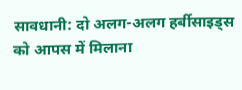सावधानी: दो अलग-अलग हर्बीसाइड्स को आपस में मिलाना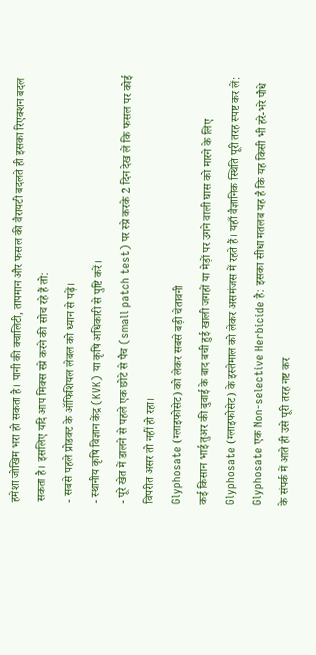हमेशा जोखिम भरा हो सकता है। पानी की क्वालिटी, तापमान और फसल की वैरायटी बदलते ही इसका रिएक्शन बदल सकता है। इसलिए यदि आप मिक्स स्प्रे करने की सोच रहे हैं तो:
- सबसे पहले प्रोडक्ट के ऑफिशियल लेबल को ध्यान से पढ़ें।
- स्थानीय कृषि विज्ञान केंद्र (KVK) या कृषि अधिकारी से पुष्टि करें।
- पूरे खेत में डालने से पहले एक छोटे से पैच (small patch test) पर स्प्रे करके 2 दिन देख लें कि फसल पर कोई विपरीत असर तो नहीं हो रहा।
Glyphosate (ग्लाइफोसेट) को लेकर सबसे बड़ी चेतावनी
कई किसान भाई तुअर की बुवाई के बाद बची हुई खाली जगहों या मेड़ों पर उगने वाली घास को मारने के लिए Glyphosate (ग्लाइफोसेट) के इस्तेमाल को लेकर असमंजस में रहते हैं। यहाँ वैज्ञानिक स्थिति पूरी तरह स्पष्ट कर लें:
Glyphosate एक Non-selective Herbicide है: इसका सीधा मतलब यह है कि यह किसी भी हरे-भरे पौधे के संपर्क में आते ही उसे पूरी तरह नष्ट कर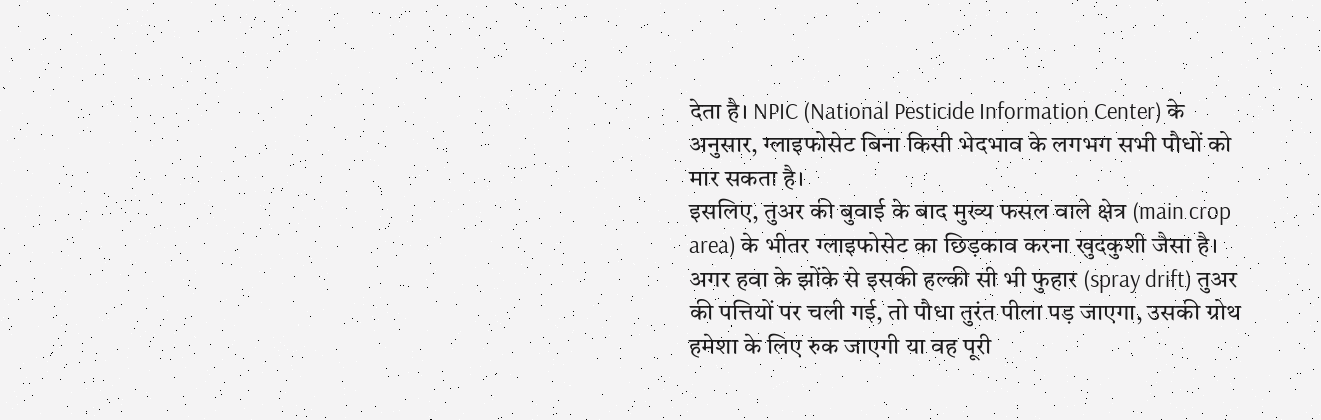देता है। NPIC (National Pesticide Information Center) के अनुसार, ग्लाइफोसेट बिना किसी भेदभाव के लगभग सभी पौधों को मार सकता है।
इसलिए, तुअर की बुवाई के बाद मुख्य फसल वाले क्षेत्र (main crop area) के भीतर ग्लाइफोसेट का छिड़काव करना खुदकुशी जैसा है। अगर हवा के झोंके से इसकी हल्की सी भी फुहार (spray drift) तुअर की पत्तियों पर चली गई, तो पौधा तुरंत पीला पड़ जाएगा, उसकी ग्रोथ हमेशा के लिए रुक जाएगी या वह पूरी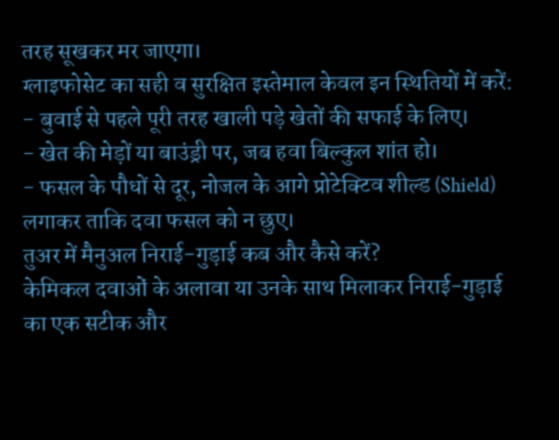तरह सूखकर मर जाएगा।
ग्लाइफोसेट का सही व सुरक्षित इस्तेमाल केवल इन स्थितियों में करें:
- बुवाई से पहले पूरी तरह खाली पड़े खेतों की सफाई के लिए।
- खेत की मेड़ों या बाउंड्री पर, जब हवा बिल्कुल शांत हो।
- फसल के पौधों से दूर, नोजल के आगे प्रोटेक्टिव शील्ड (Shield) लगाकर ताकि दवा फसल को न छुए।
तुअर में मैनुअल निराई-गुड़ाई कब और कैसे करें?
केमिकल दवाओं के अलावा या उनके साथ मिलाकर निराई-गुड़ाई का एक सटीक और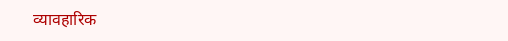व्यावहारिक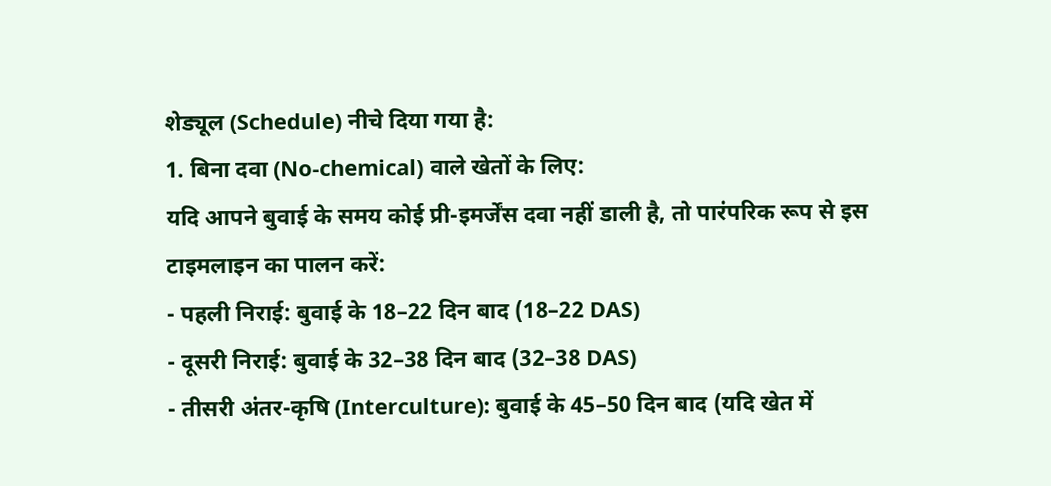शेड्यूल (Schedule) नीचे दिया गया है:
1. बिना दवा (No-chemical) वाले खेतों के लिए:
यदि आपने बुवाई के समय कोई प्री-इमर्जेंस दवा नहीं डाली है, तो पारंपरिक रूप से इस टाइमलाइन का पालन करें:
- पहली निराई: बुवाई के 18–22 दिन बाद (18–22 DAS)
- दूसरी निराई: बुवाई के 32–38 दिन बाद (32–38 DAS)
- तीसरी अंतर-कृषि (Interculture): बुवाई के 45–50 दिन बाद (यदि खेत में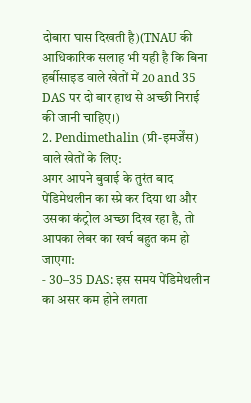दोबारा घास दिखती है)(TNAU की आधिकारिक सलाह भी यही है कि बिना हर्बीसाइड वाले खेतों में 20 and 35 DAS पर दो बार हाथ से अच्छी निराई की जानी चाहिए।)
2. Pendimethalin (प्री-इमर्जेंस) वाले खेतों के लिए:
अगर आपने बुवाई के तुरंत बाद पेंडिमेथलीन का स्प्रे कर दिया था और उसका कंट्रोल अच्छा दिख रहा है, तो आपका लेबर का खर्च बहुत कम हो जाएगा:
- 30–35 DAS: इस समय पेंडिमेथलीन का असर कम होने लगता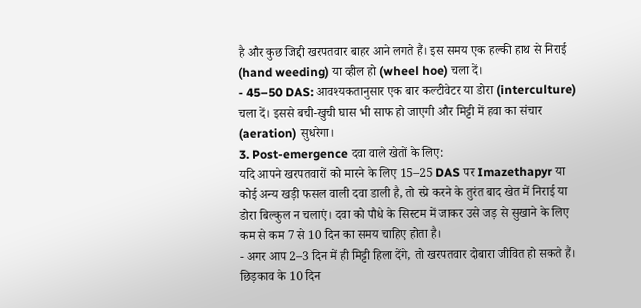है और कुछ जिद्दी खरपतवार बाहर आने लगते हैं। इस समय एक हल्की हाथ से निराई (hand weeding) या व्हील हो (wheel hoe) चला दें।
- 45–50 DAS: आवश्यकतानुसार एक बार कल्टीवेटर या डोरा (interculture) चला दें। इससे बची-खुची घास भी साफ हो जाएगी और मिट्टी में हवा का संचार (aeration) सुधरेगा।
3. Post-emergence दवा वाले खेतों के लिए:
यदि आपने खरपतवारों को मारने के लिए 15–25 DAS पर Imazethapyr या कोई अन्य खड़ी फसल वाली दवा डाली है, तो स्प्रे करने के तुरंत बाद खेत में निराई या डोरा बिल्कुल न चलाएं। दवा को पौधे के सिस्टम में जाकर उसे जड़ से सुखाने के लिए कम से कम 7 से 10 दिन का समय चाहिए होता है।
- अगर आप 2–3 दिन में ही मिट्टी हिला देंगे, तो खरपतवार दोबारा जीवित हो सकते हैं। छिड़काव के 10 दिन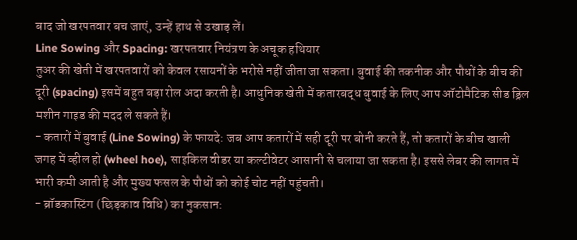बाद जो खरपतवार बच जाएं, उन्हें हाथ से उखाड़ लें।
Line Sowing और Spacing: खरपतवार नियंत्रण के अचूक हथियार
तुअर की खेती में खरपतवारों को केवल रसायनों के भरोसे नहीं जीता जा सकता। बुवाई की तकनीक और पौधों के बीच की दूरी (spacing) इसमें बहुत बड़ा रोल अदा करती है। आधुनिक खेती में कतारबद्ध बुवाई के लिए आप ऑटोमैटिक सीड ड्रिल मशीन गाइड की मदद ले सकते हैं।
- कतारों में बुवाई (Line Sowing) के फायदे: जब आप कतारों में सही दूरी पर बोनी करते हैं, तो कतारों के बीच खाली जगह में व्हील हो (wheel hoe), साइकिल वीडर या कल्टीवेटर आसानी से चलाया जा सकता है। इससे लेबर की लागत में भारी कमी आती है और मुख्य फसल के पौधों को कोई चोट नहीं पहुंचती।
- ब्रॉडकास्टिंग (छिड़काव विधि) का नुकसान: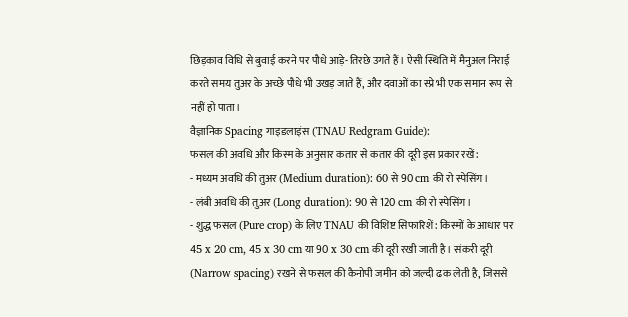छिड़काव विधि से बुवाई करने पर पौधे आड़े-तिरछे उगते हैं। ऐसी स्थिति में मैनुअल निराई करते समय तुअर के अच्छे पौधे भी उखड़ जाते हैं, और दवाओं का स्प्रे भी एक समान रूप से नहीं हो पाता।
वैज्ञानिक Spacing गाइडलाइंस (TNAU Redgram Guide):
फसल की अवधि और किस्म के अनुसार कतार से कतार की दूरी इस प्रकार रखें:
- मध्यम अवधि की तुअर (Medium duration): 60 से 90 cm की रो स्पेसिंग।
- लंबी अवधि की तुअर (Long duration): 90 से 120 cm की रो स्पेसिंग।
- शुद्ध फसल (Pure crop) के लिए TNAU की विशिष्ट सिफारिशें: किस्मों के आधार पर 45 x 20 cm, 45 x 30 cm या 90 x 30 cm की दूरी रखी जाती है। संकरी दूरी (Narrow spacing) रखने से फसल की कैनोपी जमीन को जल्दी ढक लेती है, जिससे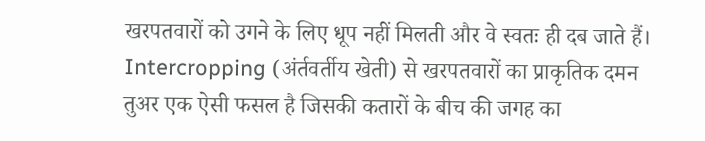खरपतवारों को उगने के लिए धूप नहीं मिलती और वे स्वतः ही दब जाते हैं।
Intercropping (अंर्तवर्तीय खेती) से खरपतवारों का प्राकृतिक दमन
तुअर एक ऐसी फसल है जिसकी कतारों के बीच की जगह का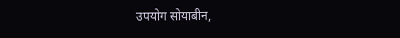उपयोग सोयाबीन,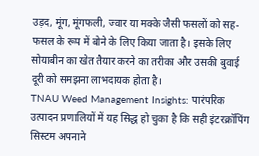उड़द, मूंग, मूंगफली, ज्वार या मक्के जैसी फसलों को सह-फसल के रूप में बोने के लिए किया जाता है। इसके लिए सोयाबीन का खेत तैयार करने का तरीका और उसकी बुवाई दूरी को समझना लाभदायक होता है।
TNAU Weed Management Insights: पारंपरिक उत्पादन प्रणालियों में यह सिद्ध हो चुका है कि सही इंटरक्रॉपिंग सिस्टम अपनाने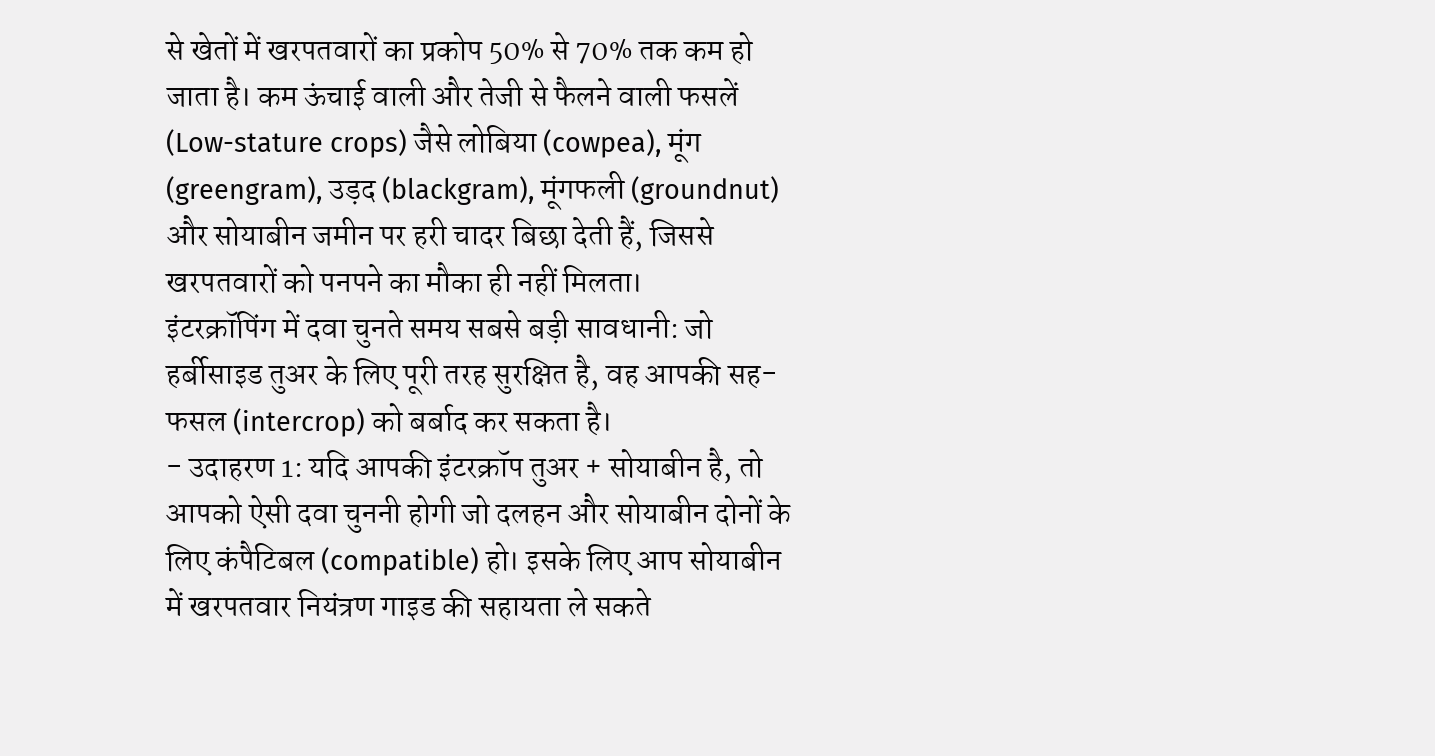से खेतों में खरपतवारों का प्रकोप 50% से 70% तक कम हो जाता है। कम ऊंचाई वाली और तेजी से फैलने वाली फसलें (Low-stature crops) जैसे लोबिया (cowpea), मूंग (greengram), उड़द (blackgram), मूंगफली (groundnut) और सोयाबीन जमीन पर हरी चादर बिछा देती हैं, जिससे खरपतवारों को पनपने का मौका ही नहीं मिलता।
इंटरक्रॉपिंग में दवा चुनते समय सबसे बड़ी सावधानी: जो हर्बीसाइड तुअर के लिए पूरी तरह सुरक्षित है, वह आपकी सह-फसल (intercrop) को बर्बाद कर सकता है।
- उदाहरण 1: यदि आपकी इंटरक्रॉप तुअर + सोयाबीन है, तो आपको ऐसी दवा चुननी होगी जो दलहन और सोयाबीन दोनों के लिए कंपैटिबल (compatible) हो। इसके लिए आप सोयाबीन में खरपतवार नियंत्रण गाइड की सहायता ले सकते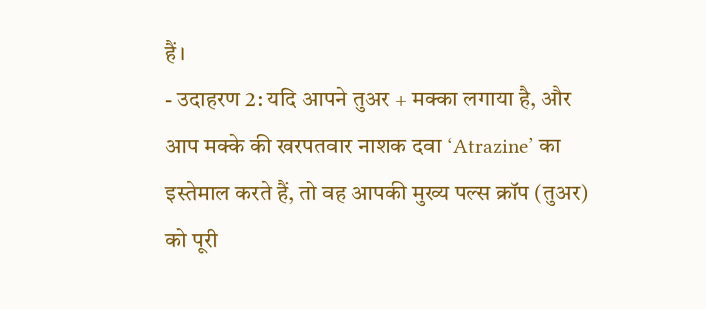हैं।
- उदाहरण 2: यदि आपने तुअर + मक्का लगाया है, और आप मक्के की खरपतवार नाशक दवा ‘Atrazine’ का इस्तेमाल करते हैं, तो वह आपकी मुख्य पल्स क्रॉप (तुअर) को पूरी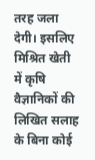तरह जला देगी। इसलिए मिश्रित खेती में कृषि वैज्ञानिकों की लिखित सलाह के बिना कोई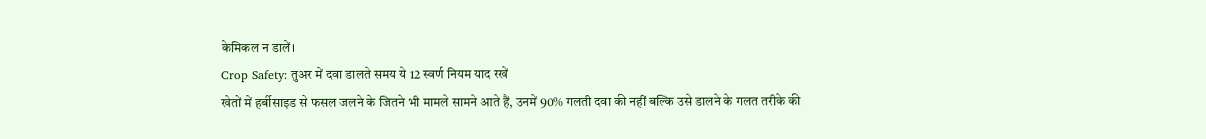केमिकल न डालें।
Crop Safety: तुअर में दवा डालते समय ये 12 स्वर्ण नियम याद रखें
खेतों में हर्बीसाइड से फसल जलने के जितने भी मामले सामने आते हैं, उनमें 90% गलती दवा की नहीं बल्कि उसे डालने के गलत तरीके की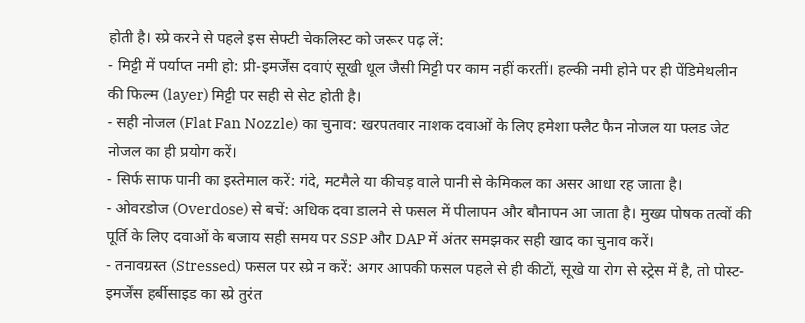होती है। स्प्रे करने से पहले इस सेफ्टी चेकलिस्ट को जरूर पढ़ लें:
- मिट्टी में पर्याप्त नमी हो: प्री-इमर्जेंस दवाएं सूखी धूल जैसी मिट्टी पर काम नहीं करतीं। हल्की नमी होने पर ही पेंडिमेथलीन की फिल्म (layer) मिट्टी पर सही से सेट होती है।
- सही नोजल (Flat Fan Nozzle) का चुनाव: खरपतवार नाशक दवाओं के लिए हमेशा फ्लैट फैन नोजल या फ्लड जेट नोजल का ही प्रयोग करें।
- सिर्फ साफ पानी का इस्तेमाल करें: गंदे, मटमैले या कीचड़ वाले पानी से केमिकल का असर आधा रह जाता है।
- ओवरडोज (Overdose) से बचें: अधिक दवा डालने से फसल में पीलापन और बौनापन आ जाता है। मुख्य पोषक तत्वों की पूर्ति के लिए दवाओं के बजाय सही समय पर SSP और DAP में अंतर समझकर सही खाद का चुनाव करें।
- तनावग्रस्त (Stressed) फसल पर स्प्रे न करें: अगर आपकी फसल पहले से ही कीटों, सूखे या रोग से स्ट्रेस में है, तो पोस्ट-इमर्जेंस हर्बीसाइड का स्प्रे तुरंत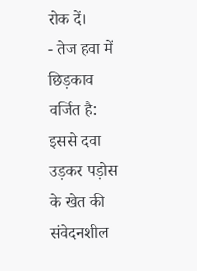रोक दें।
- तेज हवा में छिड़काव वर्जित है: इससे दवा उड़कर पड़ोस के खेत की संवेदनशील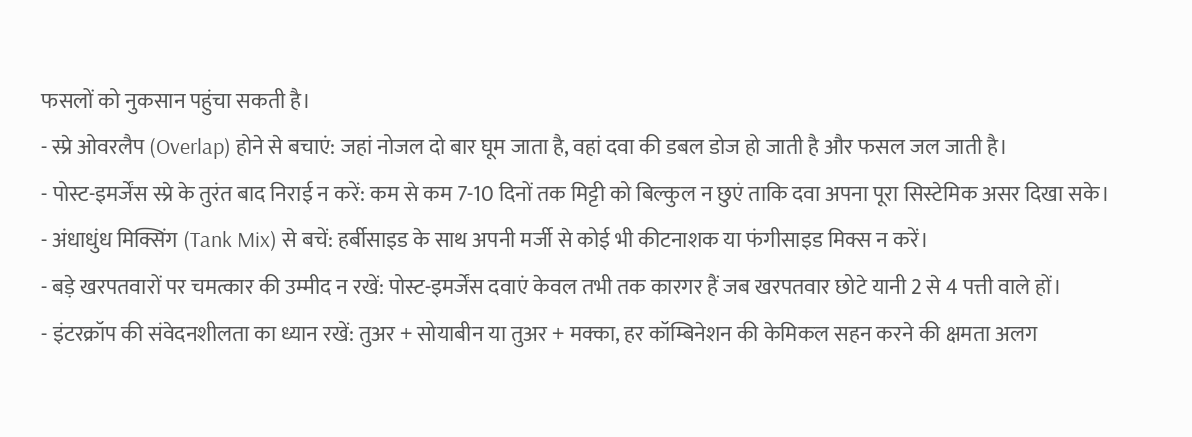फसलों को नुकसान पहुंचा सकती है।
- स्प्रे ओवरलैप (Overlap) होने से बचाएं: जहां नोजल दो बार घूम जाता है, वहां दवा की डबल डोज हो जाती है और फसल जल जाती है।
- पोस्ट-इमर्जेंस स्प्रे के तुरंत बाद निराई न करें: कम से कम 7-10 दिनों तक मिट्टी को बिल्कुल न छुएं ताकि दवा अपना पूरा सिस्टेमिक असर दिखा सके।
- अंधाधुंध मिक्सिंग (Tank Mix) से बचें: हर्बीसाइड के साथ अपनी मर्जी से कोई भी कीटनाशक या फंगीसाइड मिक्स न करें।
- बड़े खरपतवारों पर चमत्कार की उम्मीद न रखें: पोस्ट-इमर्जेंस दवाएं केवल तभी तक कारगर हैं जब खरपतवार छोटे यानी 2 से 4 पत्ती वाले हों।
- इंटरक्रॉप की संवेदनशीलता का ध्यान रखें: तुअर + सोयाबीन या तुअर + मक्का, हर कॉम्बिनेशन की केमिकल सहन करने की क्षमता अलग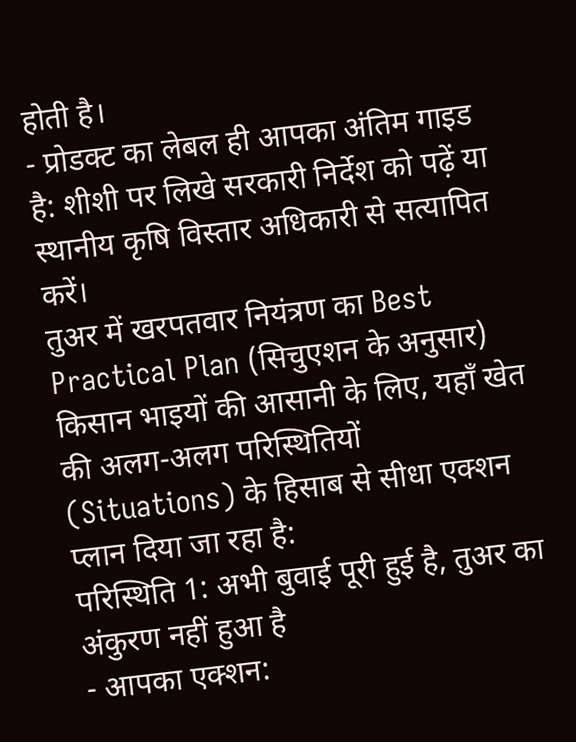होती है।
- प्रोडक्ट का लेबल ही आपका अंतिम गाइड है: शीशी पर लिखे सरकारी निर्देश को पढ़ें या स्थानीय कृषि विस्तार अधिकारी से सत्यापित करें।
तुअर में खरपतवार नियंत्रण का Best Practical Plan (सिचुएशन के अनुसार)
किसान भाइयों की आसानी के लिए, यहाँ खेत की अलग-अलग परिस्थितियों (Situations) के हिसाब से सीधा एक्शन प्लान दिया जा रहा है:
परिस्थिति 1: अभी बुवाई पूरी हुई है, तुअर का अंकुरण नहीं हुआ है
- आपका एक्शन: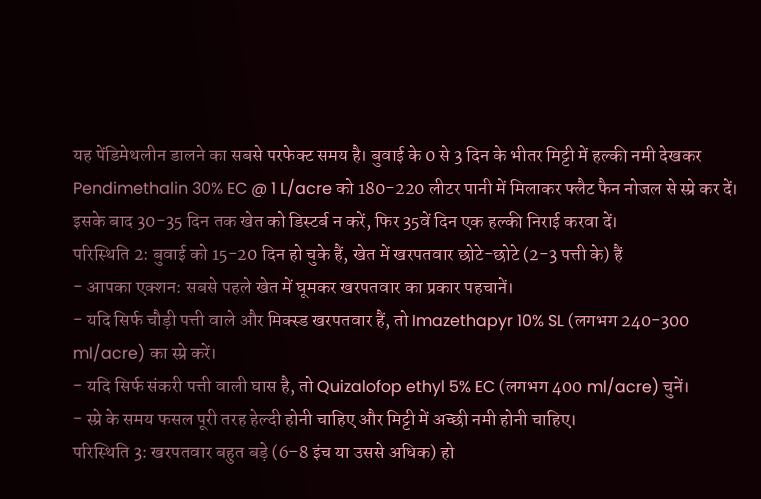यह पेंडिमेथलीन डालने का सबसे परफेक्ट समय है। बुवाई के 0 से 3 दिन के भीतर मिट्टी में हल्की नमी देखकर Pendimethalin 30% EC @ 1 L/acre को 180-220 लीटर पानी में मिलाकर फ्लैट फैन नोजल से स्प्रे कर दें। इसके बाद 30-35 दिन तक खेत को डिस्टर्ब न करें, फिर 35वें दिन एक हल्की निराई करवा दें।
परिस्थिति 2: बुवाई को 15-20 दिन हो चुके हैं, खेत में खरपतवार छोटे-छोटे (2-3 पत्ती के) हैं
- आपका एक्शन: सबसे पहले खेत में घूमकर खरपतवार का प्रकार पहचानें।
- यदि सिर्फ चौड़ी पत्ती वाले और मिक्स्ड खरपतवार हैं, तो Imazethapyr 10% SL (लगभग 240-300 ml/acre) का स्प्रे करें।
- यदि सिर्फ संकरी पत्ती वाली घास है, तो Quizalofop ethyl 5% EC (लगभग 400 ml/acre) चुनें।
- स्प्रे के समय फसल पूरी तरह हेल्दी होनी चाहिए और मिट्टी में अच्छी नमी होनी चाहिए।
परिस्थिति 3: खरपतवार बहुत बड़े (6–8 इंच या उससे अधिक) हो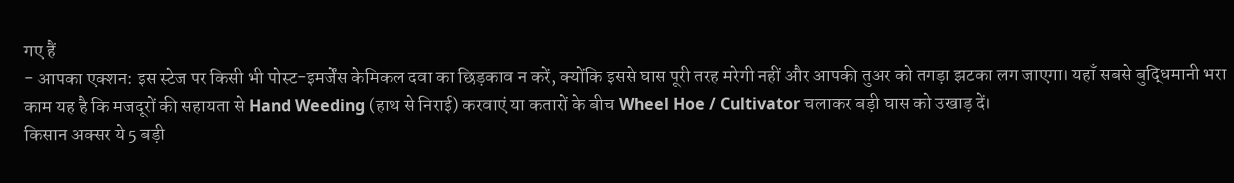गए हैं
- आपका एक्शन: इस स्टेज पर किसी भी पोस्ट-इमर्जेंस केमिकल दवा का छिड़काव न करें, क्योंकि इससे घास पूरी तरह मरेगी नहीं और आपकी तुअर को तगड़ा झटका लग जाएगा। यहाँ सबसे बुद्धिमानी भरा काम यह है कि मजदूरों की सहायता से Hand Weeding (हाथ से निराई) करवाएं या कतारों के बीच Wheel Hoe / Cultivator चलाकर बड़ी घास को उखाड़ दें।
किसान अक्सर ये 5 बड़ी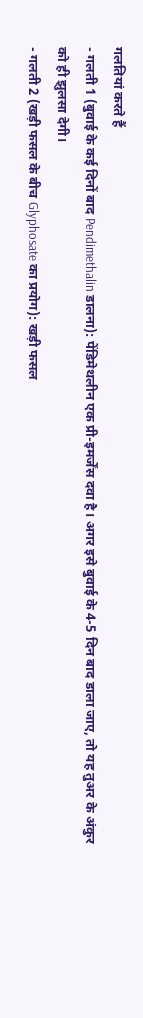गलतियां करते हैं
- गलती 1 (बुवाई के कई दिनों बाद Pendimethalin डालना): पेंडिमेथलीन एक प्री-इमर्जेंस दवा है। अगर इसे बुवाई के 4-5 दिन बाद डाला जाए, तो यह तुअर के अंकुर को ही झुलसा देगी।
- गलती 2 (खड़ी फसल के बीच Glyphosate का प्रयोग): खड़ी फसल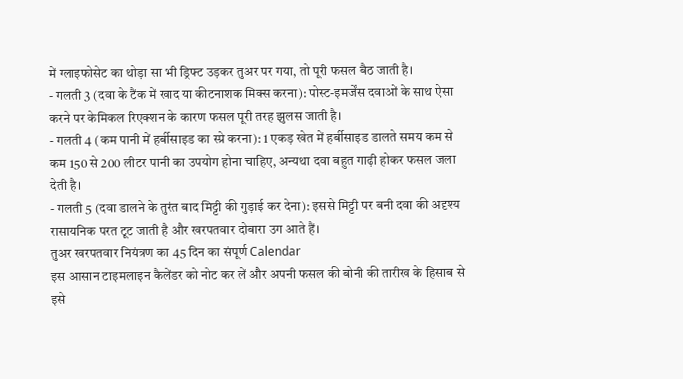में ग्लाइफोसेट का थोड़ा सा भी ड्रिफ्ट उड़कर तुअर पर गया, तो पूरी फसल बैठ जाती है।
- गलती 3 (दवा के टैंक में खाद या कीटनाशक मिक्स करना): पोस्ट-इमर्जेंस दवाओं के साथ ऐसा करने पर केमिकल रिएक्शन के कारण फसल पूरी तरह झुलस जाती है।
- गलती 4 (कम पानी में हर्बीसाइड का स्प्रे करना): 1 एकड़ खेत में हर्बीसाइड डालते समय कम से कम 150 से 200 लीटर पानी का उपयोग होना चाहिए, अन्यथा दवा बहुत गाढ़ी होकर फसल जला देती है।
- गलती 5 (दवा डालने के तुरंत बाद मिट्टी की गुड़ाई कर देना): इससे मिट्टी पर बनी दवा की अदृश्य रासायनिक परत टूट जाती है और खरपतवार दोबारा उग आते हैं।
तुअर खरपतवार नियंत्रण का 45 दिन का संपूर्ण Calendar
इस आसान टाइमलाइन कैलेंडर को नोट कर लें और अपनी फसल की बोनी की तारीख के हिसाब से इसे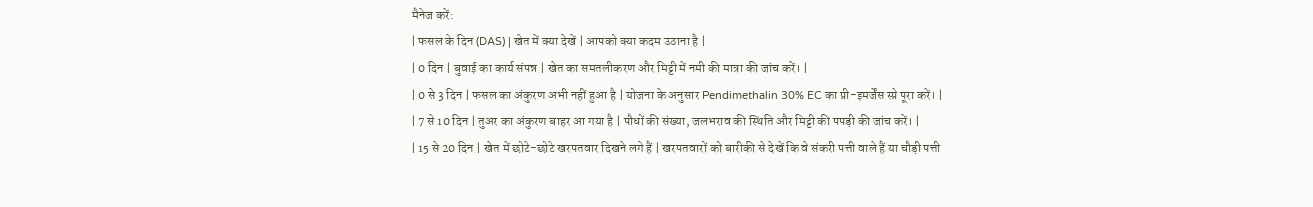मैनेज करें:
| फसल के दिन (DAS) | खेत में क्या देखें | आपको क्या कदम उठाना है |
| 0 दिन | बुवाई का कार्य संपन्न | खेत का समतलीकरण और मिट्टी में नमी की मात्रा की जांच करें। |
| 0 से 3 दिन | फसल का अंकुरण अभी नहीं हुआ है | योजना के अनुसार Pendimethalin 30% EC का प्री-इमर्जेंस स्प्रे पूरा करें। |
| 7 से 10 दिन | तुअर का अंकुरण बाहर आ गया है | पौधों की संख्या, जलभराव की स्थिति और मिट्टी की पपड़ी की जांच करें। |
| 15 से 20 दिन | खेत में छोटे-छोटे खरपतवार दिखने लगे हैं | खरपतवारों को बारीकी से देखें कि वे संकरी पत्ती वाले हैं या चौड़ी पत्ती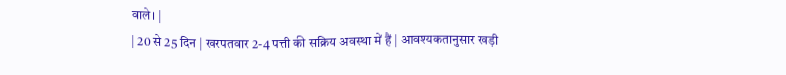वाले। |
| 20 से 25 दिन | खरपतवार 2-4 पत्ती की सक्रिय अवस्था में हैं | आवश्यकतानुसार खड़ी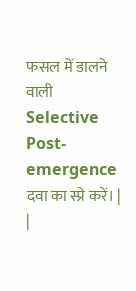फसल में डालने वाली Selective Post-emergence दवा का स्प्रे करें। |
|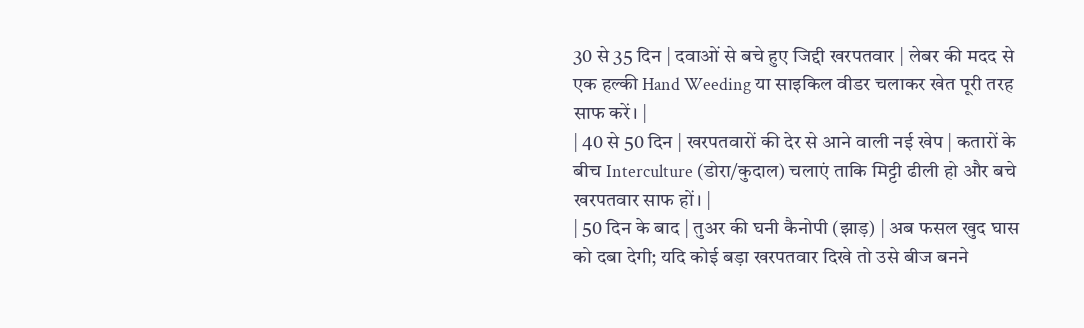30 से 35 दिन | दवाओं से बचे हुए जिद्दी खरपतवार | लेबर की मदद से एक हल्की Hand Weeding या साइकिल वीडर चलाकर खेत पूरी तरह साफ करें। |
| 40 से 50 दिन | खरपतवारों की देर से आने वाली नई खेप | कतारों के बीच Interculture (डोरा/कुदाल) चलाएं ताकि मिट्टी ढीली हो और बचे खरपतवार साफ हों। |
| 50 दिन के बाद | तुअर की घनी कैनोपी (झाड़) | अब फसल खुद घास को दबा देगी; यदि कोई बड़ा खरपतवार दिखे तो उसे बीज बनने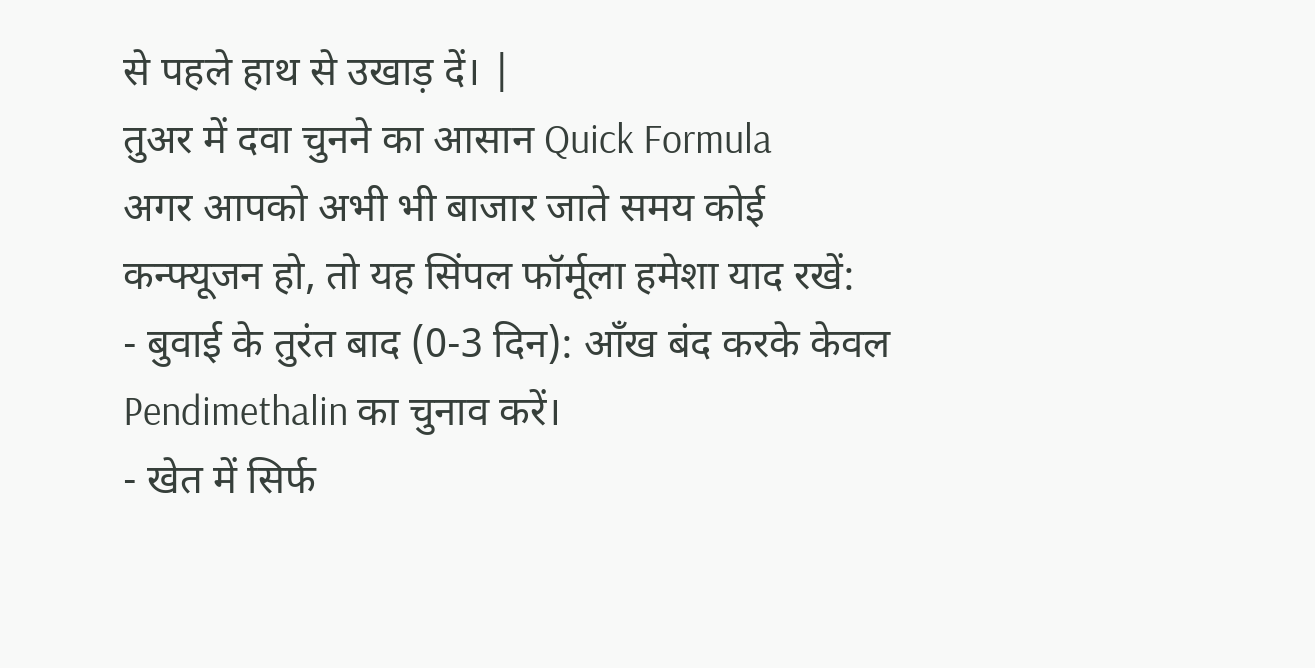से पहले हाथ से उखाड़ दें। |
तुअर में दवा चुनने का आसान Quick Formula
अगर आपको अभी भी बाजार जाते समय कोई कन्फ्यूजन हो, तो यह सिंपल फॉर्मूला हमेशा याद रखें:
- बुवाई के तुरंत बाद (0-3 दिन): आँख बंद करके केवल Pendimethalin का चुनाव करें।
- खेत में सिर्फ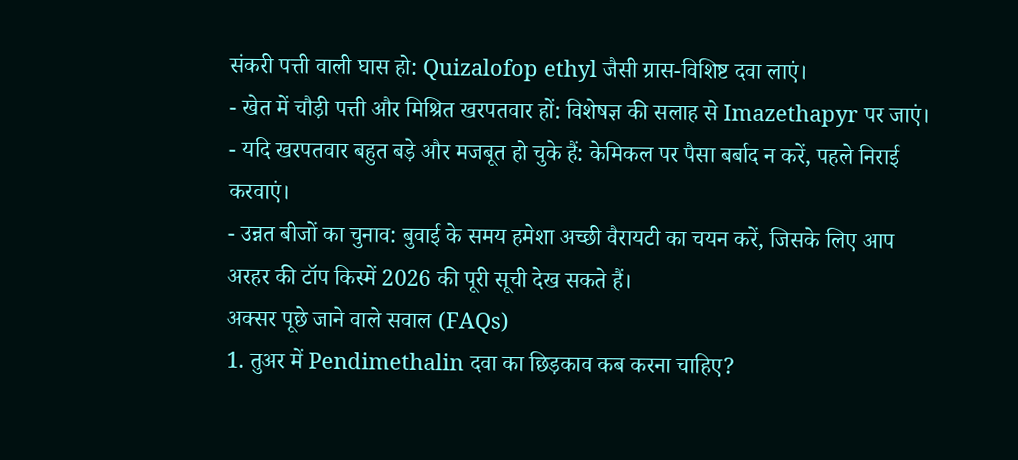संकरी पत्ती वाली घास हो: Quizalofop ethyl जैसी ग्रास-विशिष्ट दवा लाएं।
- खेत में चौड़ी पत्ती और मिश्रित खरपतवार हों: विशेषज्ञ की सलाह से Imazethapyr पर जाएं।
- यदि खरपतवार बहुत बड़े और मजबूत हो चुके हैं: केमिकल पर पैसा बर्बाद न करें, पहले निराई करवाएं।
- उन्नत बीजों का चुनाव: बुवाई के समय हमेशा अच्छी वैरायटी का चयन करें, जिसके लिए आप अरहर की टॉप किस्में 2026 की पूरी सूची देख सकते हैं।
अक्सर पूछे जाने वाले सवाल (FAQs)
1. तुअर में Pendimethalin दवा का छिड़काव कब करना चाहिए?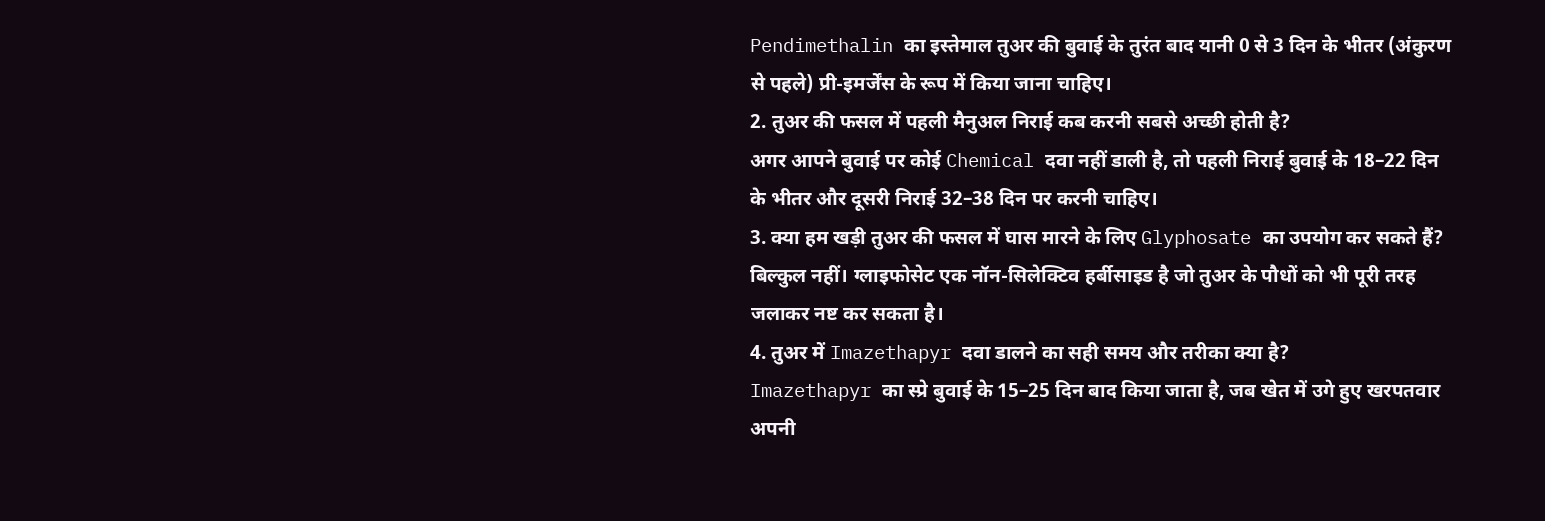Pendimethalin का इस्तेमाल तुअर की बुवाई के तुरंत बाद यानी 0 से 3 दिन के भीतर (अंकुरण से पहले) प्री-इमर्जेंस के रूप में किया जाना चाहिए।
2. तुअर की फसल में पहली मैनुअल निराई कब करनी सबसे अच्छी होती है?
अगर आपने बुवाई पर कोई Chemical दवा नहीं डाली है, तो पहली निराई बुवाई के 18–22 दिन के भीतर और दूसरी निराई 32–38 दिन पर करनी चाहिए।
3. क्या हम खड़ी तुअर की फसल में घास मारने के लिए Glyphosate का उपयोग कर सकते हैं?
बिल्कुल नहीं। ग्लाइफोसेट एक नॉन-सिलेक्टिव हर्बीसाइड है जो तुअर के पौधों को भी पूरी तरह जलाकर नष्ट कर सकता है।
4. तुअर में Imazethapyr दवा डालने का सही समय और तरीका क्या है?
Imazethapyr का स्प्रे बुवाई के 15–25 दिन बाद किया जाता है, जब खेत में उगे हुए खरपतवार अपनी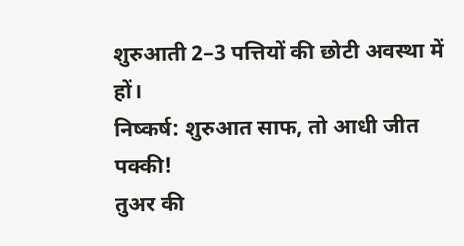शुरुआती 2–3 पत्तियों की छोटी अवस्था में हों।
निष्कर्ष: शुरुआत साफ, तो आधी जीत पक्की!
तुअर की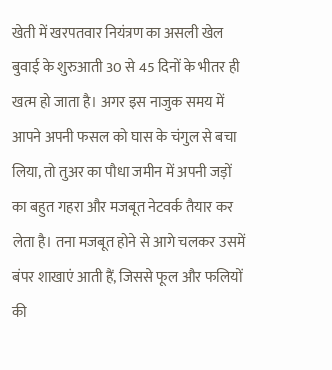खेती में खरपतवार नियंत्रण का असली खेल बुवाई के शुरुआती 30 से 45 दिनों के भीतर ही खत्म हो जाता है। अगर इस नाजुक समय में आपने अपनी फसल को घास के चंगुल से बचा लिया, तो तुअर का पौधा जमीन में अपनी जड़ों का बहुत गहरा और मजबूत नेटवर्क तैयार कर लेता है। तना मजबूत होने से आगे चलकर उसमें बंपर शाखाएं आती हैं, जिससे फूल और फलियों की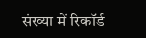संख्या में रिकॉर्ड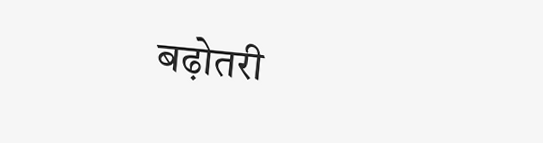बढ़ोतरी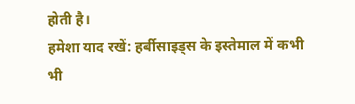होती है।
हमेशा याद रखें: हर्बीसाइड्स के इस्तेमाल में कभी भी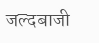जल्दबाजी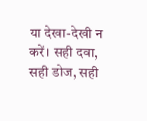या देखा-देखी न करें। सही दवा, सही डोज, सही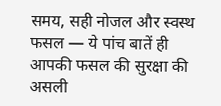समय, सही नोजल और स्वस्थ फसल — ये पांच बातें ही आपकी फसल की सुरक्षा की असली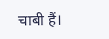चाबी हैं।